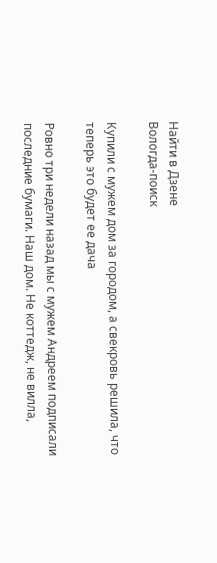Найти в Дзене
Вологда-поиск

Купили с мужем дом за городом, а свекровь решила, что теперь это будет ее дача

Ровно три недели назад мы с мужем Андреем подписали последние бумаги. Наш дом. Не коттедж, не вилла,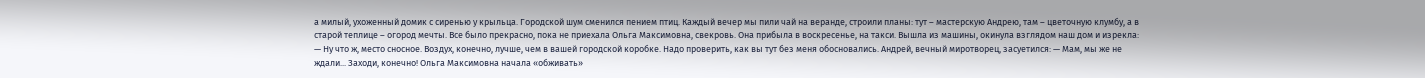а милый, ухоженный домик с сиренью у крыльца. Городской шум сменился пением птиц. Каждый вечер мы пили чай на веранде, строили планы: тут – мастерскую Андрею, там – цветочную клумбу, а в старой теплице – огород мечты. Все было прекрасно, пока не приехала Ольга Максимовна, свекровь. Она прибыла в воскресенье, на такси. Вышла из машины, окинула взглядом наш дом и изрекла: — Ну что ж, место сносное. Воздух, конечно, лучше, чем в вашей городской коробке. Надо проверить, как вы тут без меня обосновались. Андрей, вечный миротворец, засуетился: — Мам, мы же не ждали... Заходи, конечно! Ольга Максимовна начала «обживать»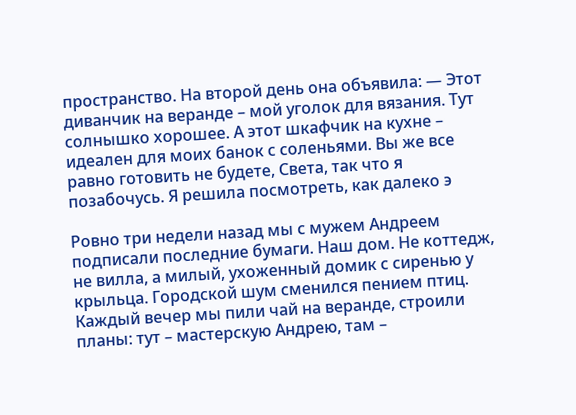пространство. На второй день она объявила: — Этот диванчик на веранде – мой уголок для вязания. Тут солнышко хорошее. А этот шкафчик на кухне – идеален для моих банок с соленьями. Вы же все равно готовить не будете, Света, так что я позабочусь. Я решила посмотреть, как далеко э

Ровно три недели назад мы с мужем Андреем подписали последние бумаги. Наш дом. Не коттедж, не вилла, а милый, ухоженный домик с сиренью у крыльца. Городской шум сменился пением птиц. Каждый вечер мы пили чай на веранде, строили планы: тут – мастерскую Андрею, там –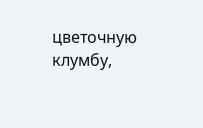цветочную клумбу,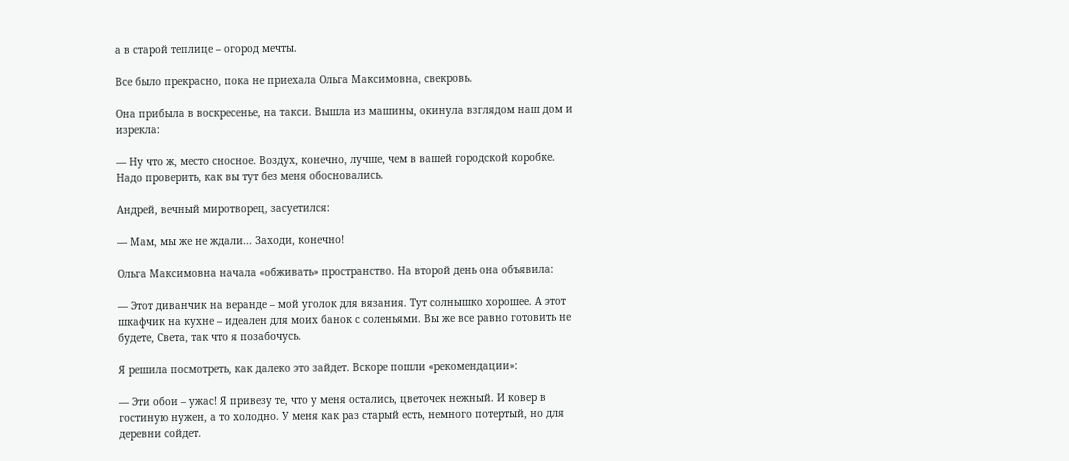а в старой теплице – огород мечты.

Все было прекрасно, пока не приехала Ольга Максимовна, свекровь.

Она прибыла в воскресенье, на такси. Вышла из машины, окинула взглядом наш дом и изрекла:

— Ну что ж, место сносное. Воздух, конечно, лучше, чем в вашей городской коробке. Надо проверить, как вы тут без меня обосновались.

Андрей, вечный миротворец, засуетился:

— Мам, мы же не ждали... Заходи, конечно!

Ольга Максимовна начала «обживать» пространство. На второй день она объявила:

— Этот диванчик на веранде – мой уголок для вязания. Тут солнышко хорошее. А этот шкафчик на кухне – идеален для моих банок с соленьями. Вы же все равно готовить не будете, Света, так что я позабочусь.

Я решила посмотреть, как далеко это зайдет. Вскоре пошли «рекомендации»:

— Эти обои – ужас! Я привезу те, что у меня остались, цветочек нежный. И ковер в гостиную нужен, а то холодно. У меня как раз старый есть, немного потертый, но для деревни сойдет.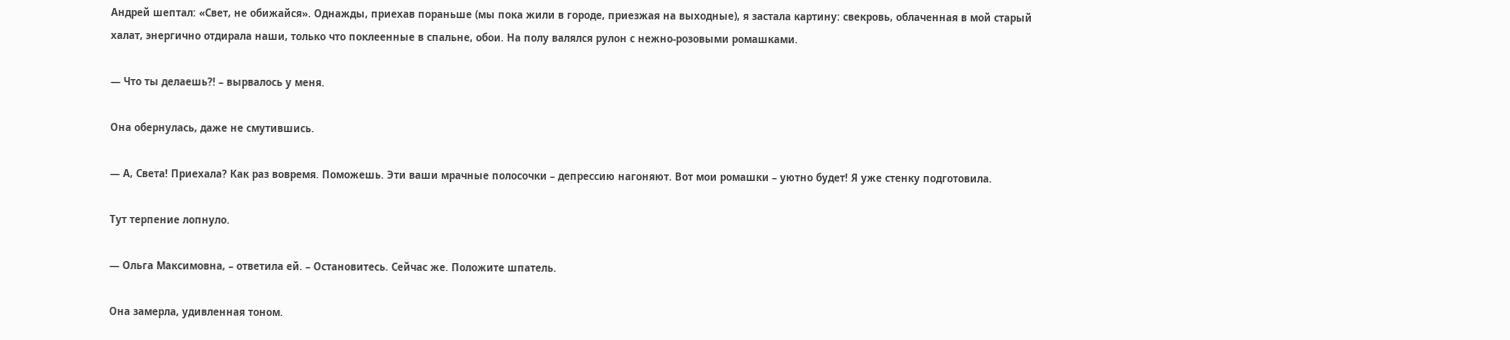Андрей шептал: «Свет, не обижайся». Однажды, приехав пораньше (мы пока жили в городе, приезжая на выходные), я застала картину: свекровь, облаченная в мой старый халат, энергично отдирала наши, только что поклеенные в спальне, обои. На полу валялся рулон с нежно-розовыми ромашками.

— Что ты делаешь?! – вырвалось у меня.

Она обернулась, даже не смутившись.

— А, Света! Приехала? Как раз вовремя. Поможешь. Эти ваши мрачные полосочки – депрессию нагоняют. Вот мои ромашки – уютно будет! Я уже стенку подготовила.

Тут терпение лопнуло.

— Ольга Максимовна, – ответила ей. – Остановитесь. Сейчас же. Положите шпатель.

Она замерла, удивленная тоном.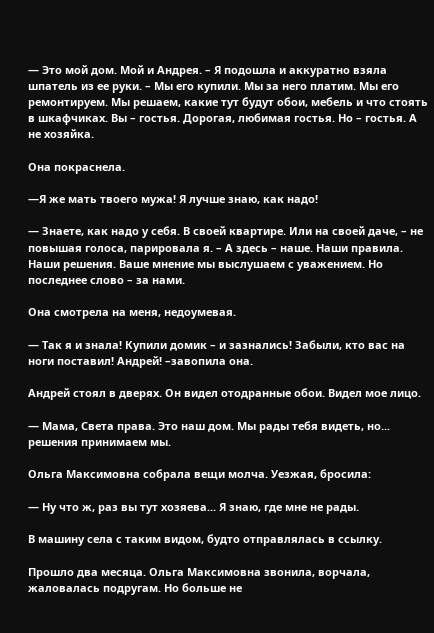— Это мой дом. Мой и Андрея. – Я подошла и аккуратно взяла шпатель из ее руки. – Мы его купили. Мы за него платим. Мы его ремонтируем. Мы решаем, какие тут будут обои, мебель и что стоять в шкафчиках. Вы – гостья. Дорогая, любимая гостья. Но – гостья. А не хозяйка.

Она покраснела.

—Я же мать твоего мужа! Я лучше знаю, как надо!

— Знаете, как надо у себя. В своей квартире. Или на своей даче, – не повышая голоса, парировала я. – А здесь – наше. Наши правила. Наши решения. Ваше мнение мы выслушаем с уважением. Но последнее слово – за нами.

Она смотрела на меня, недоумевая.

— Так я и знала! Купили домик – и зазнались! Забыли, кто вас на ноги поставил! Андрей! –завопила она.

Андрей стоял в дверях. Он видел отодранные обои. Видел мое лицо.

— Мама, Света права. Это наш дом. Мы рады тебя видеть, но... решения принимаем мы.

Ольга Максимовна собрала вещи молча. Уезжая, бросила:

— Ну что ж, раз вы тут хозяева... Я знаю, где мне не рады.

В машину села с таким видом, будто отправлялась в ссылку.

Прошло два месяца. Ольга Максимовна звонила, ворчала, жаловалась подругам. Но больше не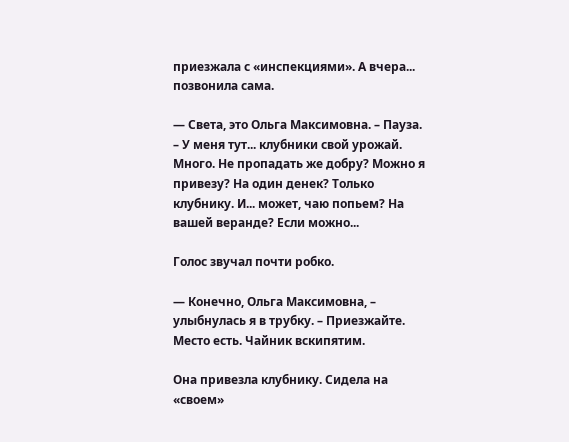приезжала с «инспекциями». А вчера... позвонила сама.

— Света, это Ольга Максимовна. – Пауза. – У меня тут... клубники свой урожай. Много. Не пропадать же добру? Можно я привезу? На один денек? Только клубнику. И... может, чаю попьем? На вашей веранде? Если можно...

Голос звучал почти робко.

— Конечно, Ольга Максимовна, – улыбнулась я в трубку. – Приезжайте. Место есть. Чайник вскипятим.

Она привезла клубнику. Сидела на «своем»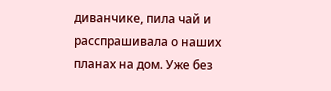диванчике, пила чай и расспрашивала о наших планах на дом. Уже без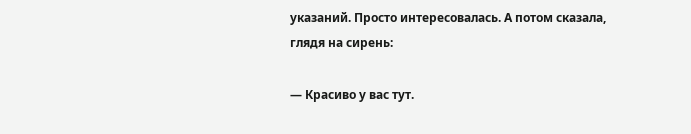указаний. Просто интересовалась. А потом сказала, глядя на сирень:

— Красиво у вас тут.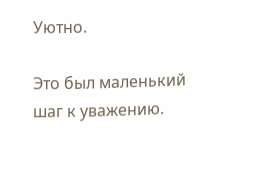Уютно.

Это был маленький шаг к уважению.